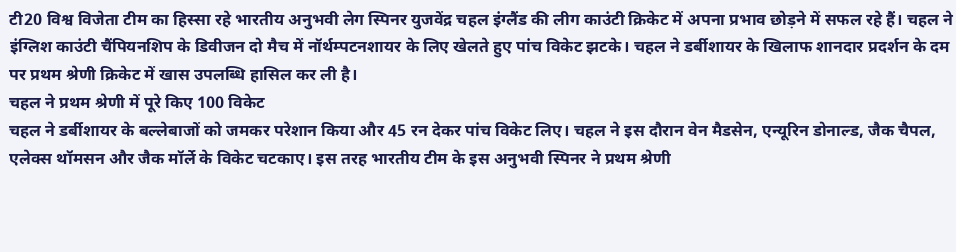टी20 विश्व विजेता टीम का हिस्सा रहे भारतीय अनुभवी लेग स्पिनर युजवेंद्र चहल इंग्लैंड की लीग काउंटी क्रिकेट में अपना प्रभाव छोड़ने में सफल रहे हैं। चहल ने इंग्लिश काउंटी चैंपियनशिप के डिवीजन दो मैच में नॉर्थम्पटनशायर के लिए खेलते हुए पांच विकेट झटके। चहल ने डर्बीशायर के खिलाफ शानदार प्रदर्शन के दम पर प्रथम श्रेणी क्रिकेट में खास उपलब्धि हासिल कर ली है।
चहल ने प्रथम श्रेणी में पूरे किए 100 विकेट
चहल ने डर्बीशायर के बल्लेबाजों को जमकर परेशान किया और 45 रन देकर पांच विकेट लिए। चहल ने इस दौरान वेन मैडसेन, एन्यूरिन डोनाल्ड, जैक चैपल, एलेक्स थॉमसन और जैक मॉर्ले के विकेट चटकाए। इस तरह भारतीय टीम के इस अनुभवी स्पिनर ने प्रथम श्रेणी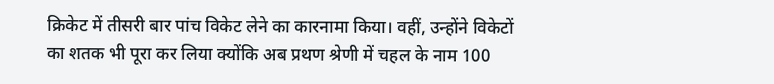क्रिकेट में तीसरी बार पांच विकेट लेने का कारनामा किया। वहीं, उन्होंने विकेटों का शतक भी पूरा कर लिया क्योंकि अब प्रथण श्रेणी में चहल के नाम 100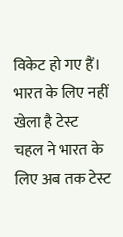विकेट हो गए हैं।
भारत के लिए नहीं खेला है टेस्ट
चहल ने भारत के लिए अब तक टेस्ट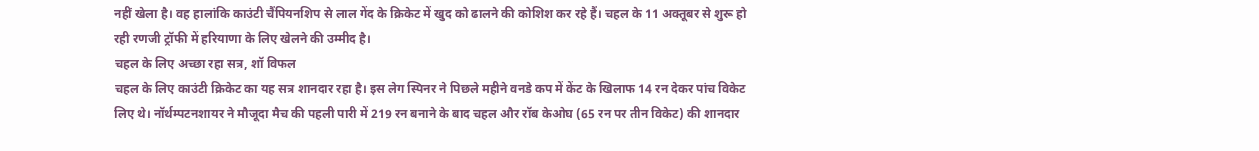नहीं खेला है। वह हालांकि काउंटी चैंपियनशिप से लाल गेंद के क्रिकेट में खुद को ढालने की कोशिश कर रहे हैं। चहल के 11 अक्तूबर से शुरू हो रही रणजी ट्रॉफी में हरियाणा के लिए खेलने की उम्मीद है।
चहल के लिए अच्छा रहा सत्र, शॉ विफल
चहल के लिए काउंटी क्रिकेट का यह सत्र शानदार रहा है। इस लेग स्पिनर ने पिछले महीने वनडे कप में केंट के खिलाफ 14 रन देकर पांच विकेट लिए थे। नॉर्थम्पटनशायर ने मौजूदा मैच की पहली पारी में 219 रन बनाने के बाद चहल और रॉब केओघ (65 रन पर तीन विकेट) की शानदार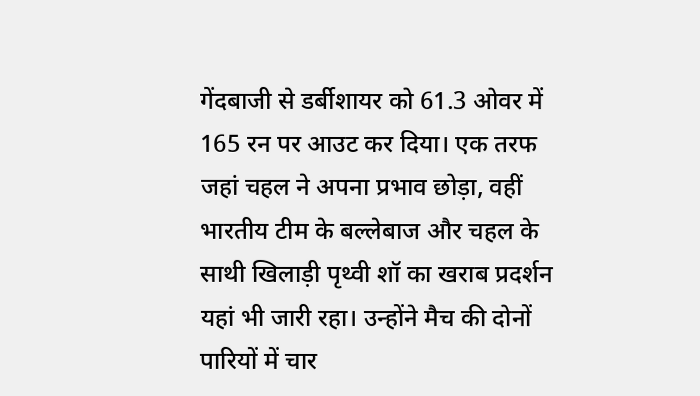गेंदबाजी से डर्बीशायर को 61.3 ओवर में 165 रन पर आउट कर दिया। एक तरफ जहां चहल ने अपना प्रभाव छोड़ा, वहीं भारतीय टीम के बल्लेबाज और चहल के साथी खिलाड़ी पृथ्वी शॉ का खराब प्रदर्शन यहां भी जारी रहा। उन्होंने मैच की दोनों पारियों में चार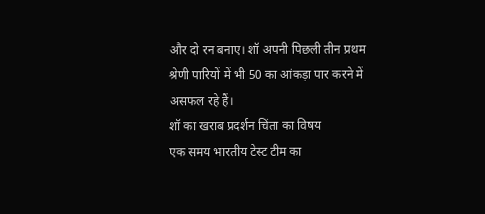और दो रन बनाए। शॉ अपनी पिछली तीन प्रथम श्रेणी पारियों में भी 50 का आंकड़ा पार करने में असफल रहे हैं।
शॉ का खराब प्रदर्शन चिंता का विषय
एक समय भारतीय टेस्ट टीम का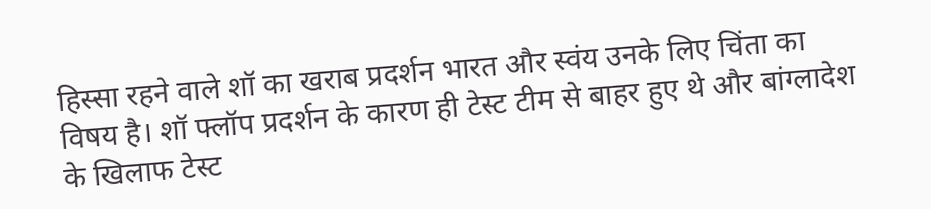हिस्सा रहने वाले शॉ का खराब प्रदर्शन भारत और स्वंय उनके लिए चिंता का विषय है। शॉ फ्लॉप प्रदर्शन के कारण ही टेस्ट टीम से बाहर हुए थे और बांग्लादेश के खिलाफ टेस्ट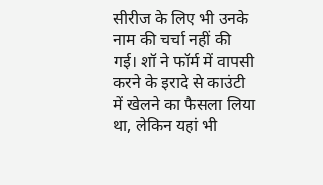सीरीज के लिए भी उनके नाम की चर्चा नहीं की गई। शॉ ने फॉर्म में वापसी करने के इरादे से काउंटी में खेलने का फैसला लिया था, लेकिन यहां भी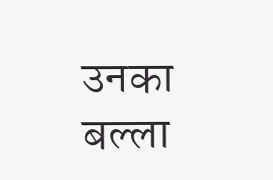उनका बल्ला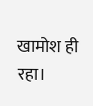खामोश ही रहा।